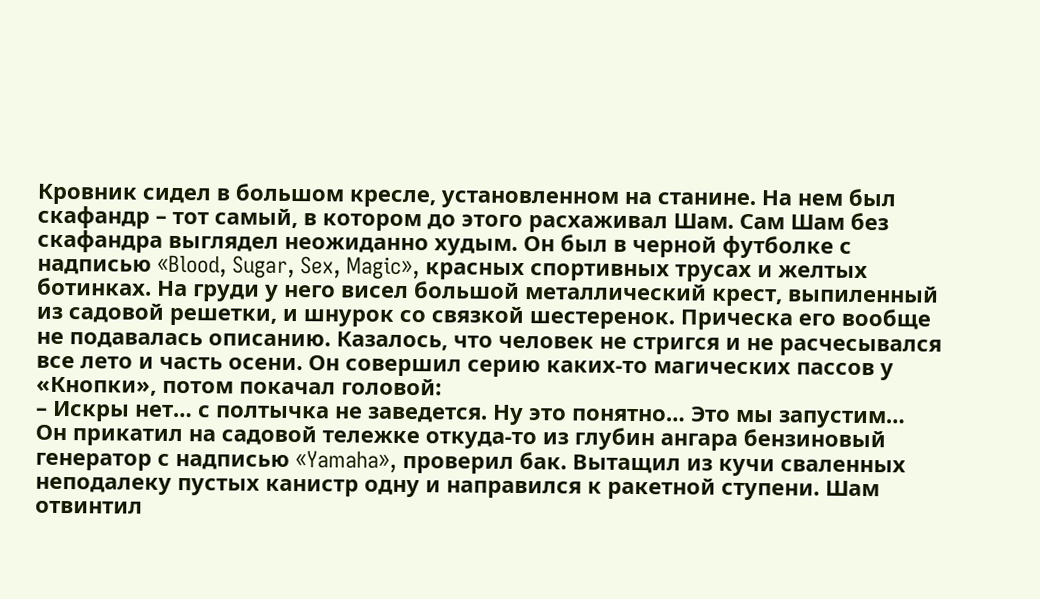Кровник сидел в большом кресле, установленном на станине. На нем был скафандр – тот самый, в котором до этого расхаживал Шам. Сам Шам без скафандра выглядел неожиданно худым. Он был в черной футболке с надписью «Blood, Sugar, Sex, Magic», красных спортивных трусах и желтых ботинках. На груди у него висел большой металлический крест, выпиленный из садовой решетки, и шнурок со связкой шестеренок. Прическа его вообще не подавалась описанию. Казалось, что человек не стригся и не расчесывался все лето и часть осени. Он совершил серию каких-то магических пассов у «Кнопки», потом покачал головой:
– Искры нет… с полтычка не заведется. Ну это понятно… Это мы запустим…
Он прикатил на садовой тележке откуда-то из глубин ангара бензиновый генератор с надписью «Yamaha», проверил бак. Вытащил из кучи сваленных неподалеку пустых канистр одну и направился к ракетной ступени. Шам отвинтил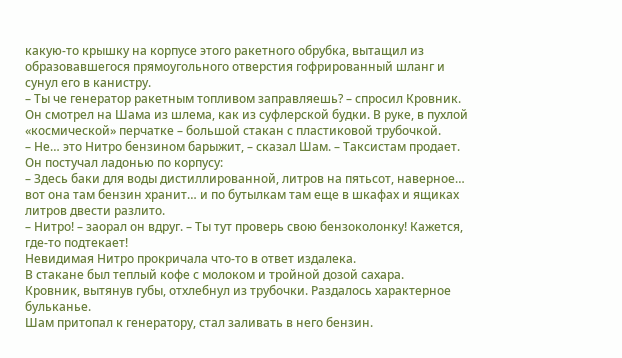какую-то крышку на корпусе этого ракетного обрубка, вытащил из образовавшегося прямоугольного отверстия гофрированный шланг и сунул его в канистру.
– Ты че генератор ракетным топливом заправляешь? – спросил Кровник.
Он смотрел на Шама из шлема, как из суфлерской будки. В руке, в пухлой «космической» перчатке – большой стакан с пластиковой трубочкой.
– Не… это Нитро бензином барыжит, – сказал Шам. – Таксистам продает.
Он постучал ладонью по корпусу:
– Здесь баки для воды дистиллированной, литров на пятьсот, наверное… вот она там бензин хранит… и по бутылкам там еще в шкафах и ящиках литров двести разлито.
– Нитро! – заорал он вдруг. – Ты тут проверь свою бензоколонку! Кажется, где-то подтекает!
Невидимая Нитро прокричала что-то в ответ издалека.
В стакане был теплый кофе с молоком и тройной дозой сахара.
Кровник, вытянув губы, отхлебнул из трубочки. Раздалось характерное бульканье.
Шам притопал к генератору, стал заливать в него бензин.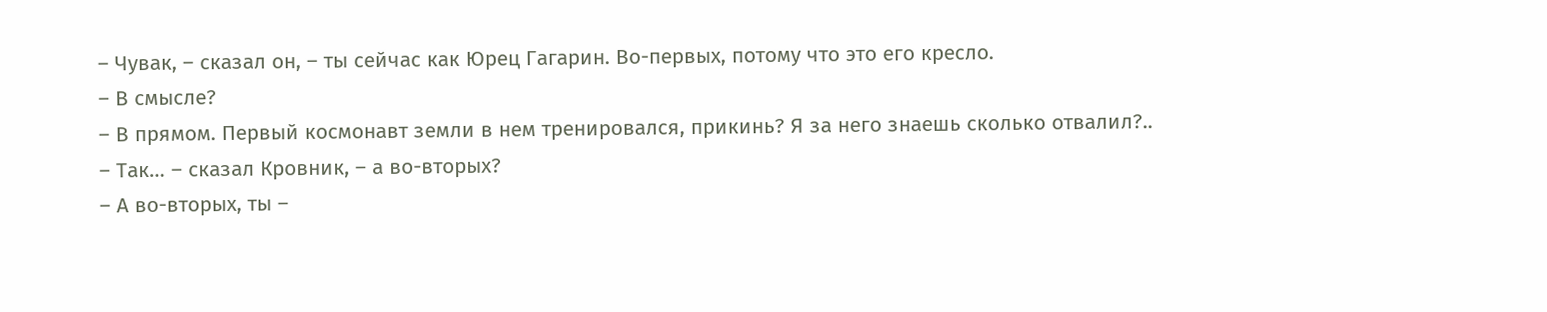– Чувак, – сказал он, – ты сейчас как Юрец Гагарин. Во-первых, потому что это его кресло.
– В смысле?
– В прямом. Первый космонавт земли в нем тренировался, прикинь? Я за него знаешь сколько отвалил?..
– Так… – сказал Кровник, – а во-вторых?
– А во-вторых, ты –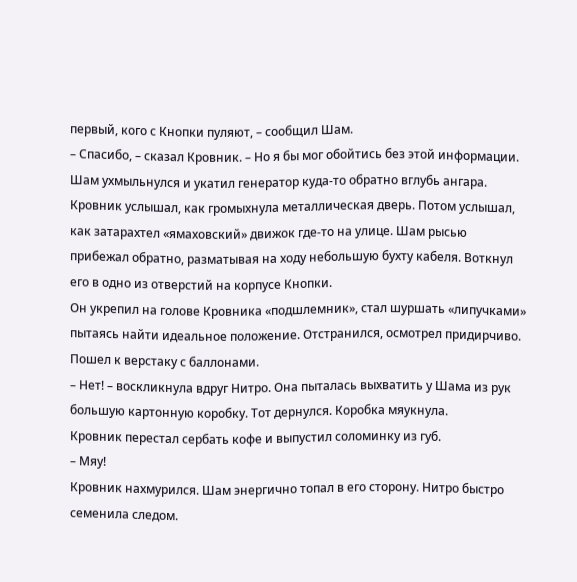первый, кого с Кнопки пуляют, – сообщил Шам.
– Спасибо, – сказал Кровник. – Но я бы мог обойтись без этой информации.
Шам ухмыльнулся и укатил генератор куда-то обратно вглубь ангара. Кровник услышал, как громыхнула металлическая дверь. Потом услышал, как затарахтел «ямаховский» движок где-то на улице. Шам рысью прибежал обратно, разматывая на ходу небольшую бухту кабеля. Воткнул его в одно из отверстий на корпусе Кнопки.
Он укрепил на голове Кровника «подшлемник», стал шуршать «липучками» пытаясь найти идеальное положение. Отстранился, осмотрел придирчиво. Пошел к верстаку с баллонами.
– Нет! – воскликнула вдруг Нитро. Она пыталась выхватить у Шама из рук большую картонную коробку. Тот дернулся. Коробка мяукнула.
Кровник перестал сербать кофе и выпустил соломинку из губ.
– Мяу!
Кровник нахмурился. Шам энергично топал в его сторону. Нитро быстро семенила следом.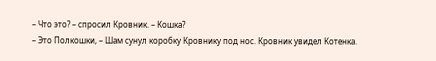– Что это? – спросил Кровник. – Кошка?
– Это Полкошки, – Шам сунул коробку Кровнику под нос. Кровник увидел Котенка.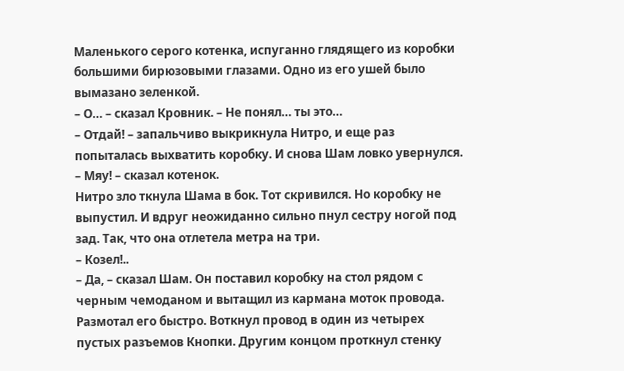Маленького серого котенка, испуганно глядящего из коробки большими бирюзовыми глазами. Одно из его ушей было вымазано зеленкой.
– О… – сказал Кровник. – Не понял… ты это…
– Отдай! – запальчиво выкрикнула Нитро, и еще раз попыталась выхватить коробку. И снова Шам ловко увернулся.
– Мяу! – сказал котенок.
Нитро зло ткнула Шама в бок. Тот скривился. Но коробку не выпустил. И вдруг неожиданно сильно пнул сестру ногой под зад. Так, что она отлетела метра на три.
– Козел!..
– Да, – сказал Шам. Он поставил коробку на стол рядом с черным чемоданом и вытащил из кармана моток провода. Размотал его быстро. Воткнул провод в один из четырех пустых разъемов Кнопки. Другим концом проткнул стенку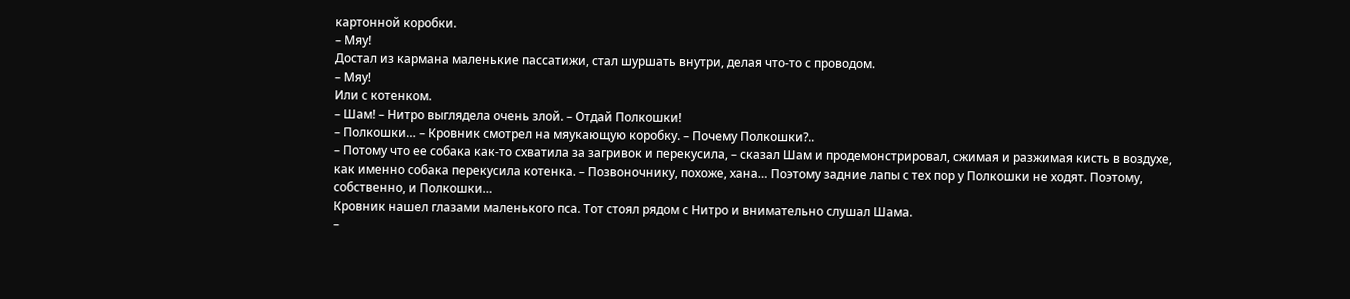картонной коробки.
– Мяу!
Достал из кармана маленькие пассатижи, стал шуршать внутри, делая что-то с проводом.
– Мяу!
Или с котенком.
– Шам! – Нитро выглядела очень злой. – Отдай Полкошки!
– Полкошки… – Кровник смотрел на мяукающую коробку. – Почему Полкошки?..
– Потому что ее собака как-то схватила за загривок и перекусила, – сказал Шам и продемонстрировал, сжимая и разжимая кисть в воздухе, как именно собака перекусила котенка. – Позвоночнику, похоже, хана… Поэтому задние лапы с тех пор у Полкошки не ходят. Поэтому, собственно, и Полкошки…
Кровник нашел глазами маленького пса. Тот стоял рядом с Нитро и внимательно слушал Шама.
–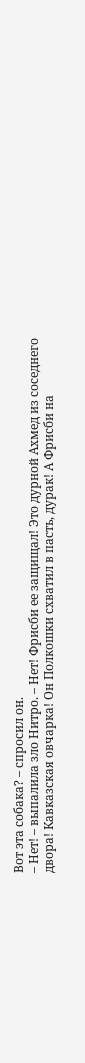Вот эта собака? – спросил он.
– Нет! – выпалила зло Нитро. – Нет! Фрисби ее защищал! Это дурной Ахмед из соседнего двора! Кавказская овчарка! Он Полкошки схватил в пасть, дурак! А Фрисби на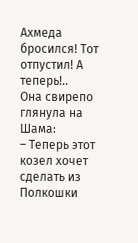Ахмеда бросился! Тот отпустил! А теперь!..
Она свирепо глянула на Шама:
– Теперь этот козел хочет сделать из Полкошки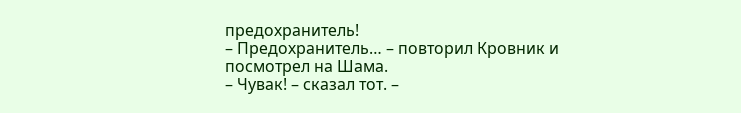предохранитель!
– Предохранитель… – повторил Кровник и посмотрел на Шама.
– Чувак! – сказал тот. –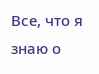Все, что я знаю о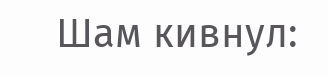Шам кивнул: